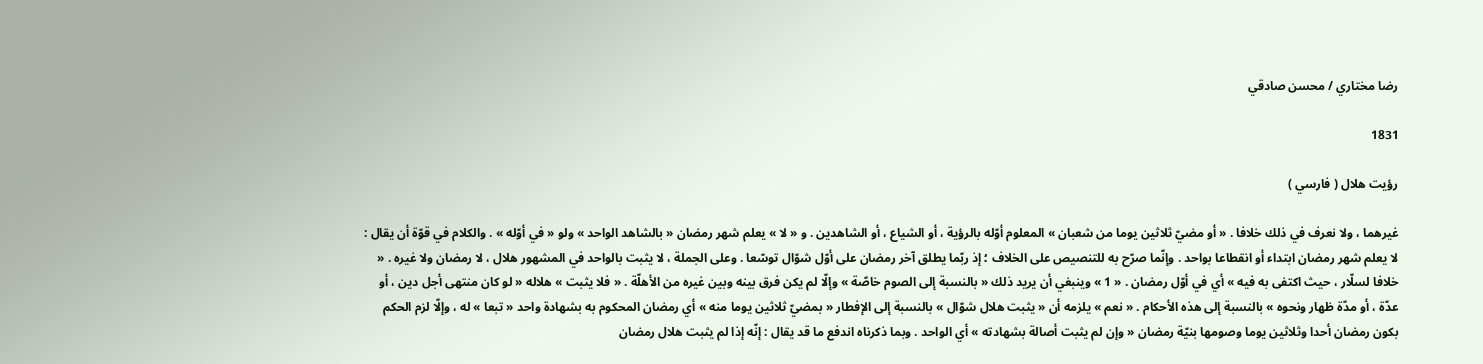رضا مختاري / محسن صادقي

1831

رؤيت هلال ( فارسي )

غيرهما ، ولا نعرف في ذلك خلافا . « أو مضيّ ثلاثين يوما من شعبان » المعلوم أوّله بالرؤية ، أو الشياع ، أو الشاهدين . و « لا » يعلم شهر رمضان « بالشاهد الواحد » ولو « في أوّله » . والكلام في قوّة أن يقال : لا يعلم شهر رمضان ابتداء أو انقطاعا بواحد . وإنّما صرّح به للتنصيص على الخلاف ؛ إذ ربّما يطلق آخر رمضان على أوّل شوّال توسّعا . وعلى الجملة ، لا يثبت بالواحد في المشهور هلال ، لا رمضان ولا غيره . « خلافا لسلّار ، حيث اكتفى به فيه » أي في أوّل رمضان . « 1 » وينبغي أن يريد ذلك « بالنسبة إلى الصوم خاصّة » وإلّا لم يكن فرق بينه وبين غيره من الأهلّة . « فلا يثبت » هلاله « لو كان منتهى أجل دين ، أو عدّة ، أو مدّة ظهار ونحوه » بالنسبة إلى هذه الأحكام . « نعم » يلزمه أن « يثبت هلال شوّال » بالنسبة إلى الإفطار « بمضيّ ثلاثين يوما منه » أي رمضان المحكوم به بشهادة واحد « تبعا » له ، وإلّا لزم الحكم بكون رمضان أحدا وثلاثين يوما وصومها بنيّة رمضان « وإن لم يثبت أصالة بشهادته » أي الواحد . وبما ذكرناه اندفع ما قد يقال : إنّه إذا لم يثبت هلال رمضان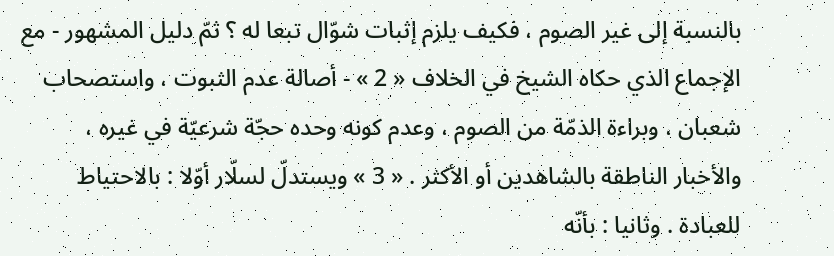بالنسبة إلى غير الصوم ، فكيف يلزم إثبات شوّال تبعا له ؟ ثمّ دليل المشهور - مع الإجماع الذي حكاه الشيخ في الخلاف « 2 » - أصالة عدم الثبوت ، واستصحاب شعبان ، وبراءة الذمّة من الصوم ، وعدم كونه وحده حجّة شرعيّة في غيره ، والأخبار الناطقة بالشاهدين أو الأكثر . « 3 » ويستدلّ لسلّار أوّلا : بالاحتياط للعبادة . وثانيا : بأنّه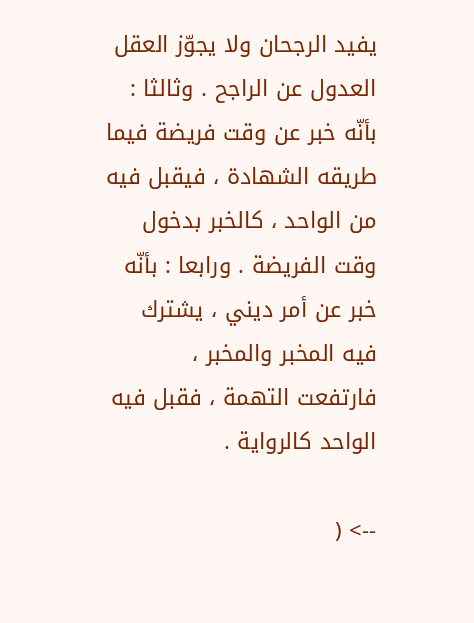يفيد الرجحان ولا يجوّز العقل العدول عن الراجح . وثالثا : بأنّه خبر عن وقت فريضة فيما طريقه الشهادة ، فيقبل فيه من الواحد ، كالخبر بدخول وقت الفريضة . ورابعا : بأنّه خبر عن أمر ديني ، يشترك فيه المخبر والمخبر ، فارتفعت التهمة ، فقبل فيه الواحد كالرواية .

--> (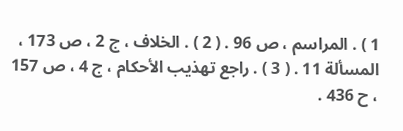1 ) . المراسم ، ص 96 . ( 2 ) . الخلاف ، ج 2 ، ص 173 ، المسألة 11 . ( 3 ) . راجع تهذيب الأحكام ، ج 4 ، ص 157 ، ح 436 .